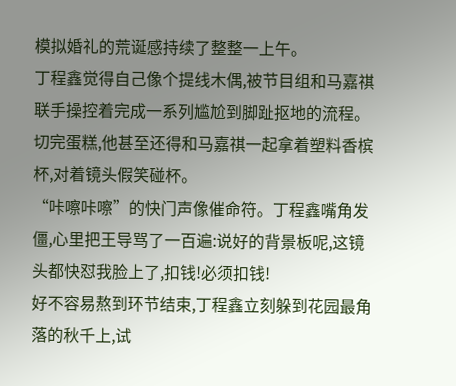模拟婚礼的荒诞感持续了整整一上午。
丁程鑫觉得自己像个提线木偶,被节目组和马嘉祺联手操控着完成一系列尴尬到脚趾抠地的流程。
切完蛋糕,他甚至还得和马嘉祺一起拿着塑料香槟杯,对着镜头假笑碰杯。
“咔嚓咔嚓”的快门声像催命符。丁程鑫嘴角发僵,心里把王导骂了一百遍:说好的背景板呢,这镜头都快怼我脸上了,扣钱!必须扣钱!
好不容易熬到环节结束,丁程鑫立刻躲到花园最角落的秋千上,试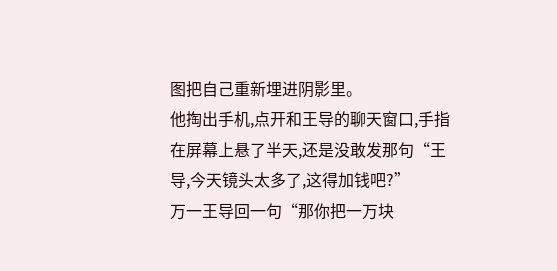图把自己重新埋进阴影里。
他掏出手机,点开和王导的聊天窗口,手指在屏幕上悬了半天,还是没敢发那句“王导,今天镜头太多了,这得加钱吧?”
万一王导回一句“那你把一万块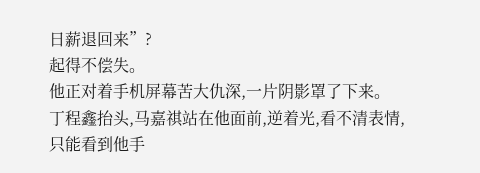日薪退回来”?
起得不偿失。
他正对着手机屏幕苦大仇深,一片阴影罩了下来。
丁程鑫抬头,马嘉祺站在他面前,逆着光,看不清表情,只能看到他手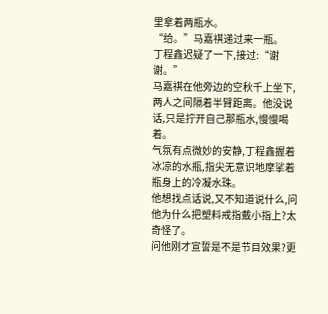里拿着两瓶水。
“给。”马嘉祺递过来一瓶。
丁程鑫迟疑了一下,接过:“谢谢。”
马嘉祺在他旁边的空秋千上坐下,两人之间隔着半臂距离。他没说话,只是拧开自己那瓶水,慢慢喝着。
气氛有点微妙的安静,丁程鑫握着冰凉的水瓶,指尖无意识地摩挲着瓶身上的冷凝水珠。
他想找点话说,又不知道说什么,问他为什么把塑料戒指戴小指上?太奇怪了。
问他刚才宣誓是不是节目效果?更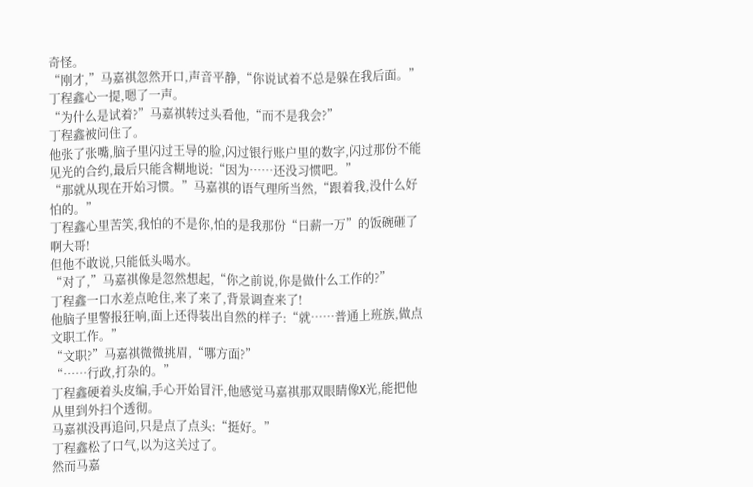奇怪。
“刚才,”马嘉祺忽然开口,声音平静,“你说试着不总是躲在我后面。”
丁程鑫心一提,嗯了一声。
“为什么是试着?”马嘉祺转过头看他,“而不是我会?”
丁程鑫被问住了。
他张了张嘴,脑子里闪过王导的脸,闪过银行账户里的数字,闪过那份不能见光的合约,最后只能含糊地说:“因为……还没习惯吧。”
“那就从现在开始习惯。”马嘉祺的语气理所当然,“跟着我,没什么好怕的。”
丁程鑫心里苦笑,我怕的不是你,怕的是我那份“日薪一万”的饭碗砸了啊大哥!
但他不敢说,只能低头喝水。
“对了,”马嘉祺像是忽然想起,“你之前说,你是做什么工作的?”
丁程鑫一口水差点呛住,来了来了,背景调查来了!
他脑子里警报狂响,面上还得装出自然的样子:“就……普通上班族,做点文职工作。”
“文职?”马嘉祺微微挑眉,“哪方面?”
“……行政,打杂的。”
丁程鑫硬着头皮编,手心开始冒汗,他感觉马嘉祺那双眼睛像X光,能把他从里到外扫个透彻。
马嘉祺没再追问,只是点了点头:“挺好。”
丁程鑫松了口气,以为这关过了。
然而马嘉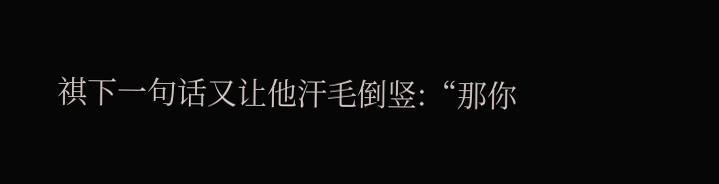祺下一句话又让他汗毛倒竖:“那你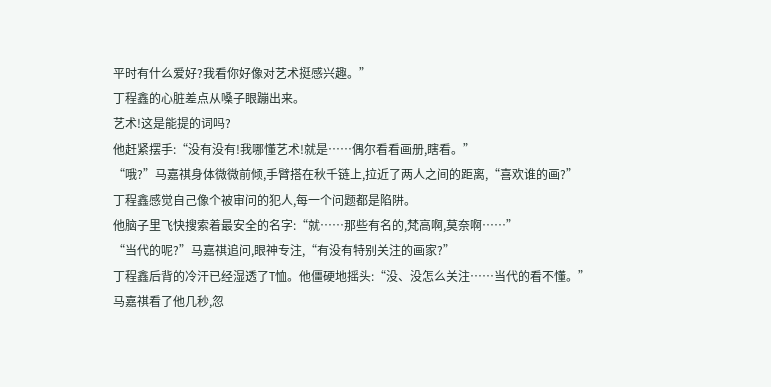平时有什么爱好?我看你好像对艺术挺感兴趣。”
丁程鑫的心脏差点从嗓子眼蹦出来。
艺术!这是能提的词吗?
他赶紧摆手:“没有没有!我哪懂艺术!就是……偶尔看看画册,瞎看。”
“哦?”马嘉祺身体微微前倾,手臂搭在秋千链上,拉近了两人之间的距离,“喜欢谁的画?”
丁程鑫感觉自己像个被审问的犯人,每一个问题都是陷阱。
他脑子里飞快搜索着最安全的名字:“就……那些有名的,梵高啊,莫奈啊……”
“当代的呢?”马嘉祺追问,眼神专注,“有没有特别关注的画家?”
丁程鑫后背的冷汗已经湿透了T恤。他僵硬地摇头:“没、没怎么关注……当代的看不懂。”
马嘉祺看了他几秒,忽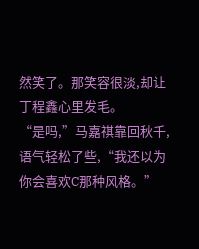然笑了。那笑容很淡,却让丁程鑫心里发毛。
“是吗,”马嘉祺靠回秋千,语气轻松了些,“我还以为你会喜欢C那种风格。”